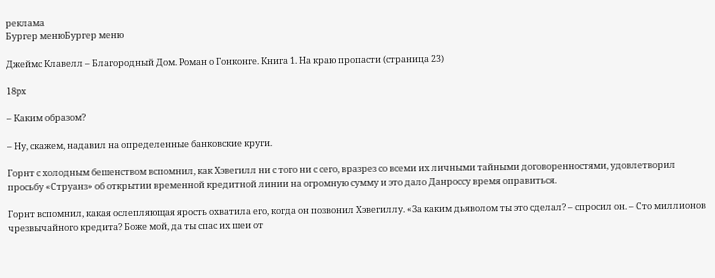реклама
Бургер менюБургер меню

Джеймс Клавелл – Благородный Дом. Роман о Гонконге. Книга 1. На краю пропасти (страница 23)

18px

– Каким образом?

– Ну, скажем, надавил на определенные банковские круги.

Горнт с холодным бешенством вспомнил, как Хэвегилл ни с того ни с сего, вразрез со всеми их личными тайными договоренностями, удовлетворил просьбу «Струанз» об открытии временной кредитной линии на огромную сумму и это дало Данроссу время оправиться.

Горнт вспомнил, какая ослепляющая ярость охватила его, когда он позвонил Хэвегиллу. «За каким дьяволом ты это сделал? – спросил он. – Сто миллионов чрезвычайного кредита? Боже мой, да ты спас их шеи от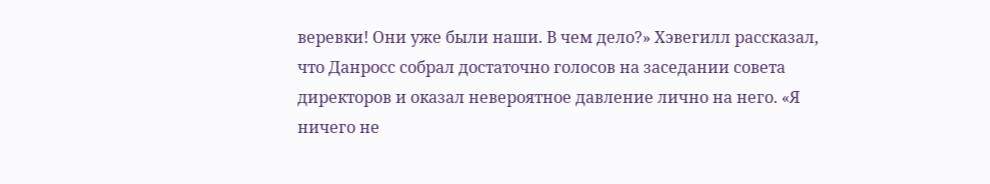веревки! Они уже были наши. В чем дело?» Хэвегилл рассказал, что Данросс собрал достаточно голосов на заседании совета директоров и оказал невероятное давление лично на него. «Я ничего не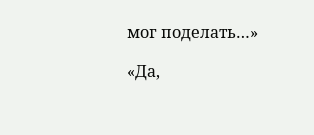мог поделать…»

«Да,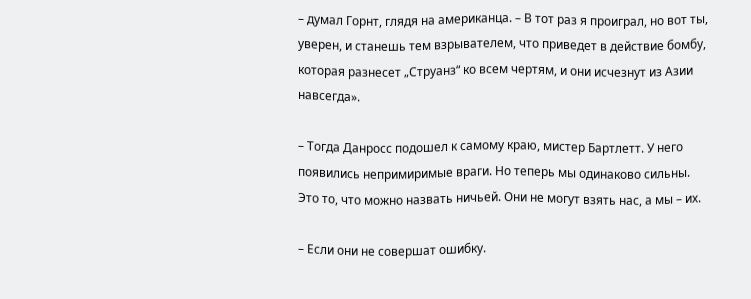– думал Горнт, глядя на американца. – В тот раз я проиграл, но вот ты, уверен, и станешь тем взрывателем, что приведет в действие бомбу, которая разнесет „Струанз“ ко всем чертям, и они исчезнут из Азии навсегда».

– Тогда Данросс подошел к самому краю, мистер Бартлетт. У него появились непримиримые враги. Но теперь мы одинаково сильны. Это то, что можно назвать ничьей. Они не могут взять нас, а мы – их.

– Если они не совершат ошибку.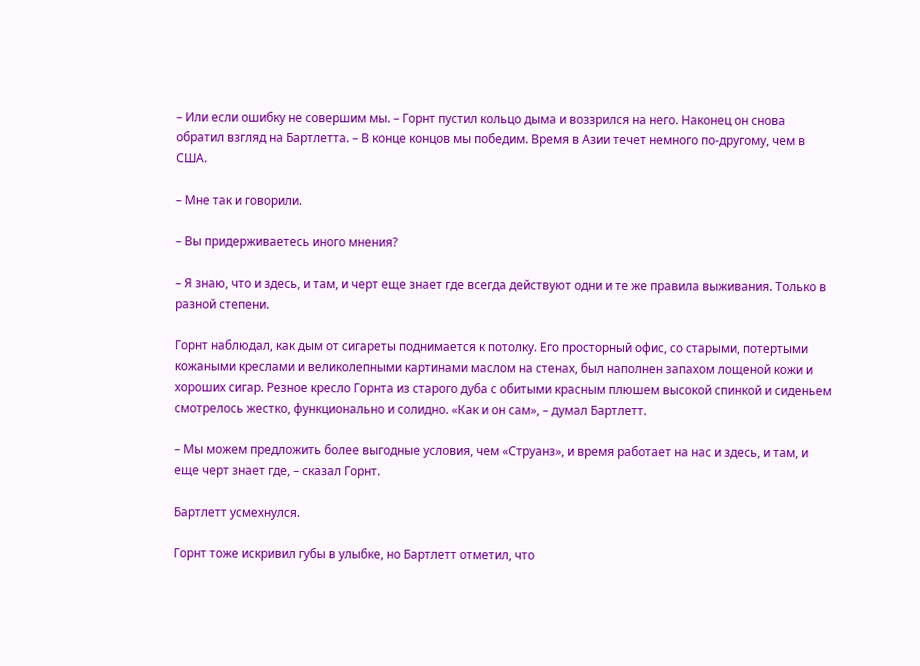– Или если ошибку не совершим мы. – Горнт пустил кольцо дыма и воззрился на него. Наконец он снова обратил взгляд на Бартлетта. – В конце концов мы победим. Время в Азии течет немного по-другому, чем в США.

– Мне так и говорили.

– Вы придерживаетесь иного мнения?

– Я знаю, что и здесь, и там, и черт еще знает где всегда действуют одни и те же правила выживания. Только в разной степени.

Горнт наблюдал, как дым от сигареты поднимается к потолку. Его просторный офис, со старыми, потертыми кожаными креслами и великолепными картинами маслом на стенах, был наполнен запахом лощеной кожи и хороших сигар. Резное кресло Горнта из старого дуба с обитыми красным плюшем высокой спинкой и сиденьем смотрелось жестко, функционально и солидно. «Как и он сам», – думал Бартлетт.

– Мы можем предложить более выгодные условия, чем «Струанз», и время работает на нас и здесь, и там, и еще черт знает где, – сказал Горнт.

Бартлетт усмехнулся.

Горнт тоже искривил губы в улыбке, но Бартлетт отметил, что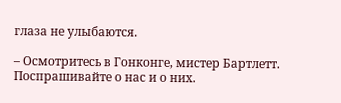глаза не улыбаются.

– Осмотритесь в Гонконге, мистер Бартлетт. Поспрашивайте о нас и о них.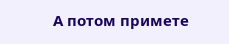А потом примете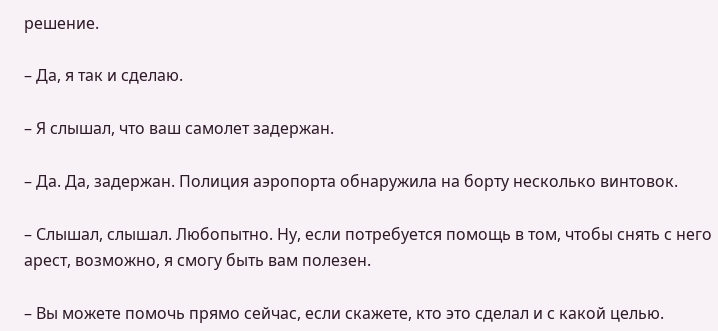решение.

– Да, я так и сделаю.

– Я слышал, что ваш самолет задержан.

– Да. Да, задержан. Полиция аэропорта обнаружила на борту несколько винтовок.

– Слышал, слышал. Любопытно. Ну, если потребуется помощь в том, чтобы снять с него арест, возможно, я смогу быть вам полезен.

– Вы можете помочь прямо сейчас, если скажете, кто это сделал и с какой целью.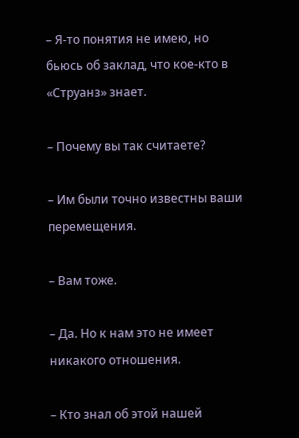– Я-то понятия не имею, но бьюсь об заклад, что кое-кто в «Струанз» знает.

– Почему вы так считаете?

– Им были точно известны ваши перемещения.

– Вам тоже.

– Да. Но к нам это не имеет никакого отношения.

– Кто знал об этой нашей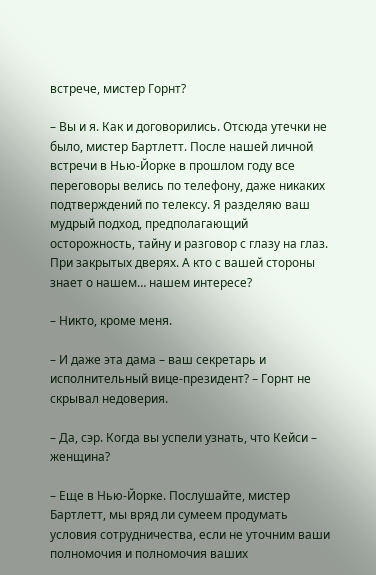встрече, мистер Горнт?

– Вы и я. Как и договорились. Отсюда утечки не было, мистер Бартлетт. После нашей личной встречи в Нью-Йорке в прошлом году все переговоры велись по телефону, даже никаких подтверждений по телексу. Я разделяю ваш мудрый подход, предполагающий осторожность, тайну и разговор с глазу на глаз. При закрытых дверях. А кто с вашей стороны знает о нашем… нашем интересе?

– Никто, кроме меня.

– И даже эта дама – ваш секретарь и исполнительный вице-президент? – Горнт не скрывал недоверия.

– Да, сэр. Когда вы успели узнать, что Кейси – женщина?

– Еще в Нью-Йорке. Послушайте, мистер Бартлетт, мы вряд ли сумеем продумать условия сотрудничества, если не уточним ваши полномочия и полномочия ваших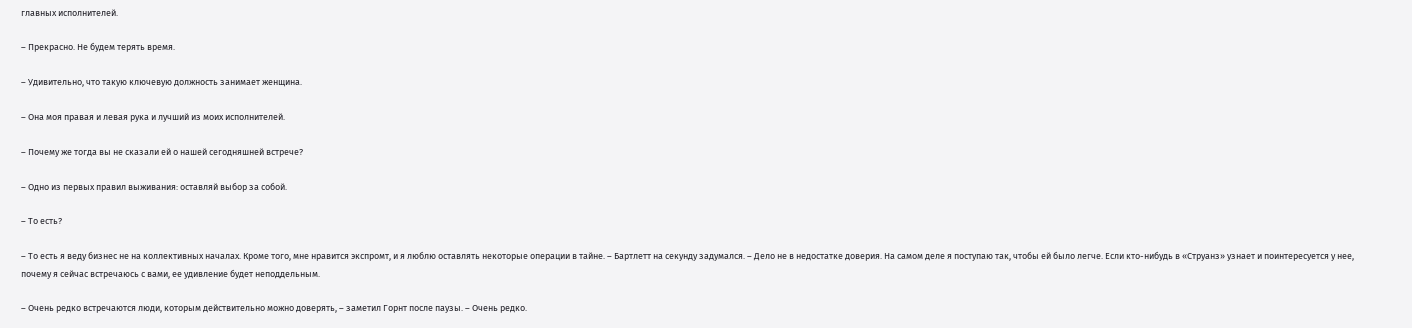главных исполнителей.

– Прекрасно. Не будем терять время.

– Удивительно, что такую ключевую должность занимает женщина.

– Она моя правая и левая рука и лучший из моих исполнителей.

– Почему же тогда вы не сказали ей о нашей сегодняшней встрече?

– Одно из первых правил выживания: оставляй выбор за собой.

– То есть?

– То есть я веду бизнес не на коллективных началах. Кроме того, мне нравится экспромт, и я люблю оставлять некоторые операции в тайне. – Бартлетт на секунду задумался. – Дело не в недостатке доверия. На самом деле я поступаю так, чтобы ей было легче. Если кто-нибудь в «Струанз» узнает и поинтересуется у нее, почему я сейчас встречаюсь с вами, ее удивление будет неподдельным.

– Очень редко встречаются люди, которым действительно можно доверять, – заметил Горнт после паузы. – Очень редко.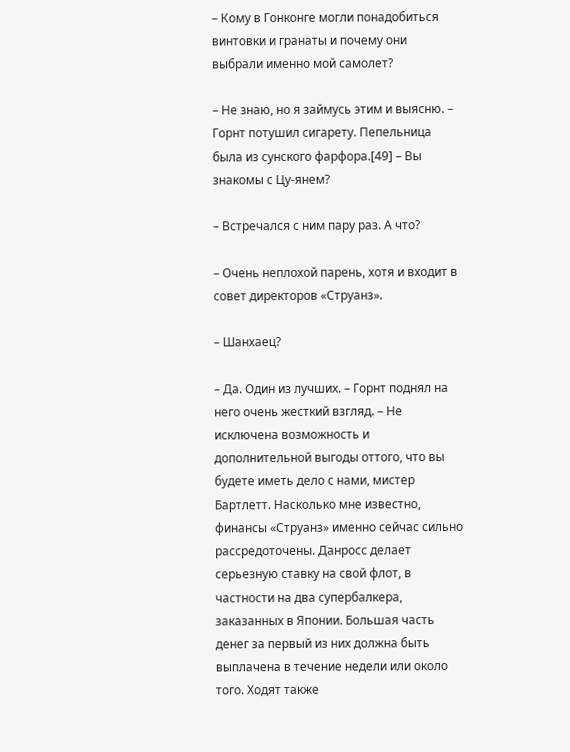– Кому в Гонконге могли понадобиться винтовки и гранаты и почему они выбрали именно мой самолет?

– Не знаю, но я займусь этим и выясню. – Горнт потушил сигарету. Пепельница была из сунского фарфора.[49] – Вы знакомы с Цу-янем?

– Встречался с ним пару раз. А что?

– Очень неплохой парень, хотя и входит в совет директоров «Струанз».

– Шанхаец?

– Да. Один из лучших. – Горнт поднял на него очень жесткий взгляд. – Не исключена возможность и дополнительной выгоды оттого, что вы будете иметь дело с нами, мистер Бартлетт. Насколько мне известно, финансы «Струанз» именно сейчас сильно рассредоточены. Данросс делает серьезную ставку на свой флот, в частности на два супербалкера, заказанных в Японии. Большая часть денег за первый из них должна быть выплачена в течение недели или около того. Ходят также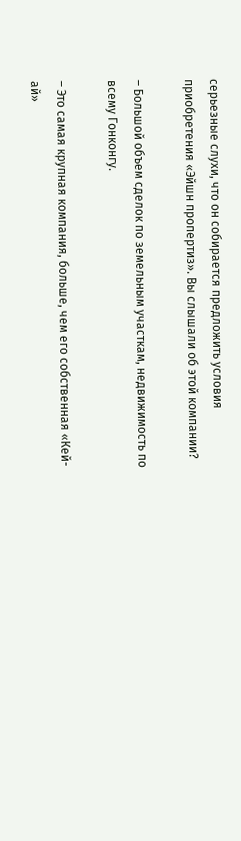серьезные слухи, что он собирается предложить условия приобретения «Эйшн пропертиз». Вы слышали об этой компании?

– Большой объем сделок по земельным участкам, недвижимость по всему Гонконгу.

– Это самая крупная компания, больше, чем его собственная «Кей-ай»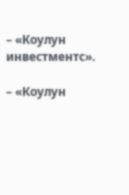– «Коулун инвестментс».

– «Коулун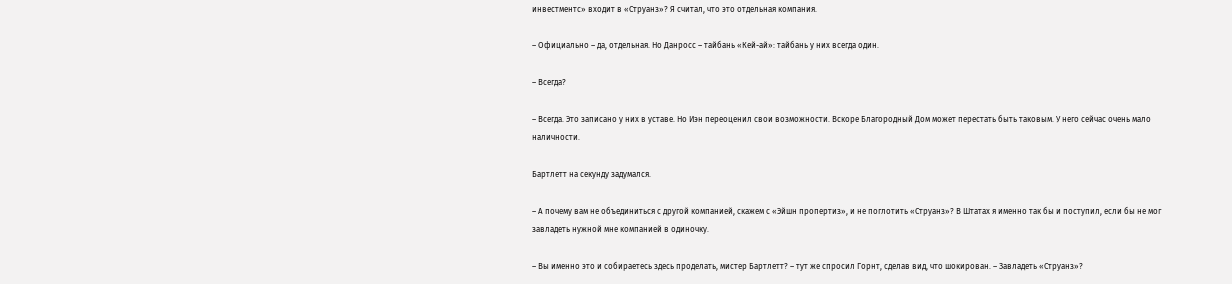инвестментс» входит в «Струанз»? Я считал, что это отдельная компания.

– Официально – да, отдельная. Но Данросс – тайбань «Кей-ай»: тайбань у них всегда один.

– Всегда?

– Всегда. Это записано у них в уставе. Но Иэн переоценил свои возможности. Вскоре Благородный Дом может перестать быть таковым. У него сейчас очень мало наличности.

Бартлетт на секунду задумался.

– А почему вам не объединиться с другой компанией, скажем с «Эйшн пропертиз», и не поглотить «Струанз»? В Штатах я именно так бы и поступил, если бы не мог завладеть нужной мне компанией в одиночку.

– Вы именно это и собираетесь здесь проделать, мистер Бартлетт? – тут же спросил Горнт, сделав вид, что шокирован. – Завладеть «Струанз»?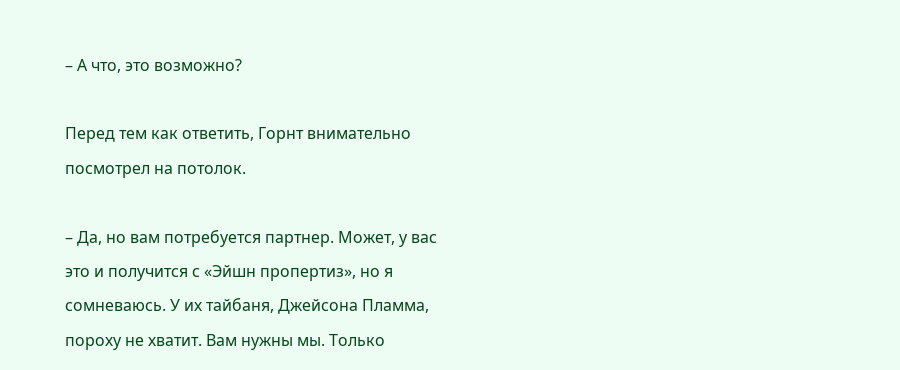– А что, это возможно?

Перед тем как ответить, Горнт внимательно посмотрел на потолок.

– Да, но вам потребуется партнер. Может, у вас это и получится с «Эйшн пропертиз», но я сомневаюсь. У их тайбаня, Джейсона Пламма, пороху не хватит. Вам нужны мы. Только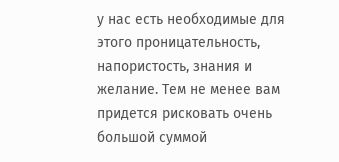у нас есть необходимые для этого проницательность, напористость, знания и желание. Тем не менее вам придется рисковать очень большой суммой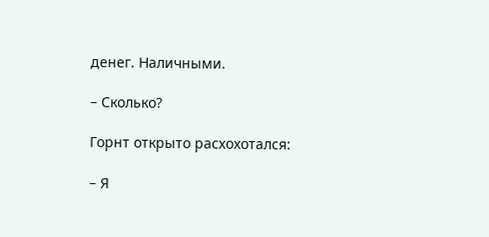денег. Наличными.

– Сколько?

Горнт открыто расхохотался:

– Я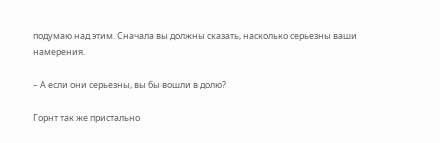подумаю над этим. Сначала вы должны сказать, насколько серьезны ваши намерения.

– А если они серьезны, вы бы вошли в долю?

Горнт так же пристально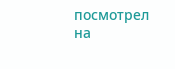посмотрел на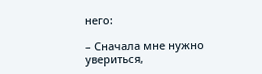него:

– Сначала мне нужно увериться,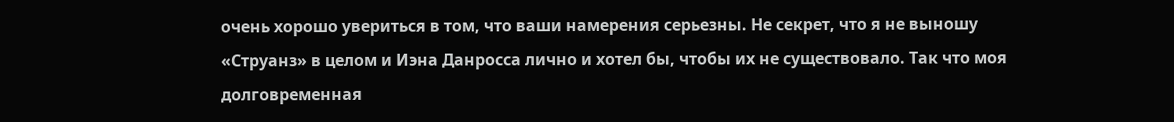очень хорошо увериться в том, что ваши намерения серьезны. Не секрет, что я не выношу «Струанз» в целом и Иэна Данросса лично и хотел бы, чтобы их не существовало. Так что моя долговременная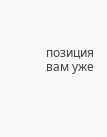позиция вам уже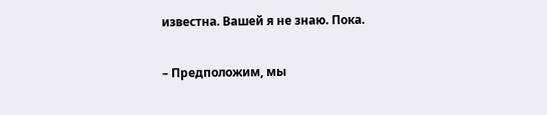известна. Вашей я не знаю. Пока.

– Предположим, мы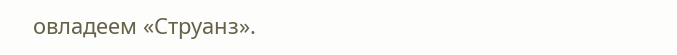овладеем «Струанз».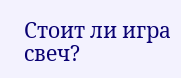Стоит ли игра свеч?